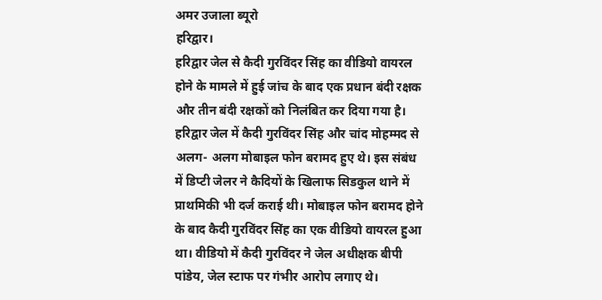अमर उजाला ब्यूरो
हरिद्वार।
हरिद्वार जेल से कैदी गुरविंदर सिंह का वीडियो वायरल होने के मामले में हुई जांच के बाद एक प्रधान बंदी रक्षक और तीन बंदी रक्षकों को निलंबित कर दिया गया है।
हरिद्वार जेल में कैदी गुरविंदर सिंह और चांद मोहम्मद से अलग- अलग मोबाइल फोन बरामद हुए थे। इस संबंध में डिप्टी जेलर ने कैदियों के खिलाफ सिडकुल थाने में प्राथमिकी भी दर्ज कराई थी। मोबाइल फोन बरामद होने के बाद कैदी गुरविंदर सिंह का एक वीडियो वायरल हुआ था। वीडियो में कैदी गुरविंदर ने जेल अधीक्षक बीपी पांडेय, जेल स्टाफ पर गंभीर आरोप लगाए थे।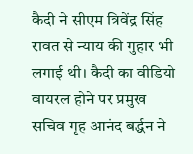कैदी ने सीएम त्रिवेंद्र सिंह रावत से न्याय की गुहार भी लगाई थी। कैदी का वीडियो वायरल होने पर प्रमुख सचिव गृह आनंद बर्द्धन ने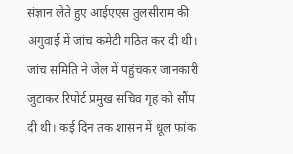संज्ञान लेते हुए आईएएस तुलसीराम की अगुवाई में जांच कमेटी गठित कर दी थी। जांच समिति ने जेल में पहुंचकर जानकारी जुटाकर रिपोर्ट प्रमुख सचिव गृह को सौंप दी थी। कई दिन तक शासन में धूल फांक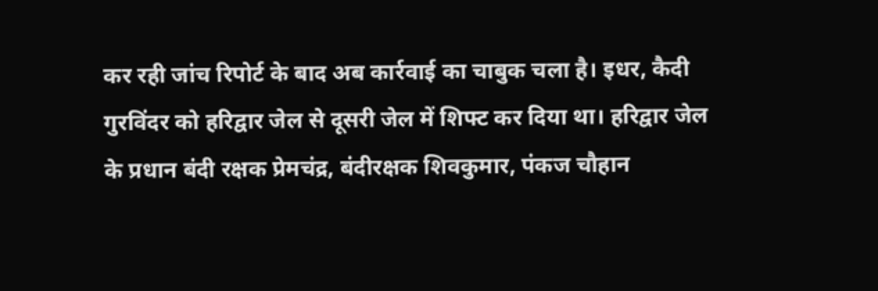कर रही जांच रिपोर्ट के बाद अब कार्रवाई का चाबुक चला है। इधर, कैदी गुरविंदर को हरिद्वार जेल से दूसरी जेल में शिफ्ट कर दिया था। हरिद्वार जेल के प्रधान बंदी रक्षक प्रेमचंद्र, बंदीरक्षक शिवकुमार, पंकज चौहान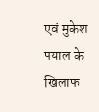एवं मुकेश पयाल के खिलाफ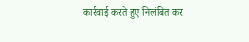कार्रवाई करते हुए निलंबित कर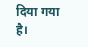दिया गया है।